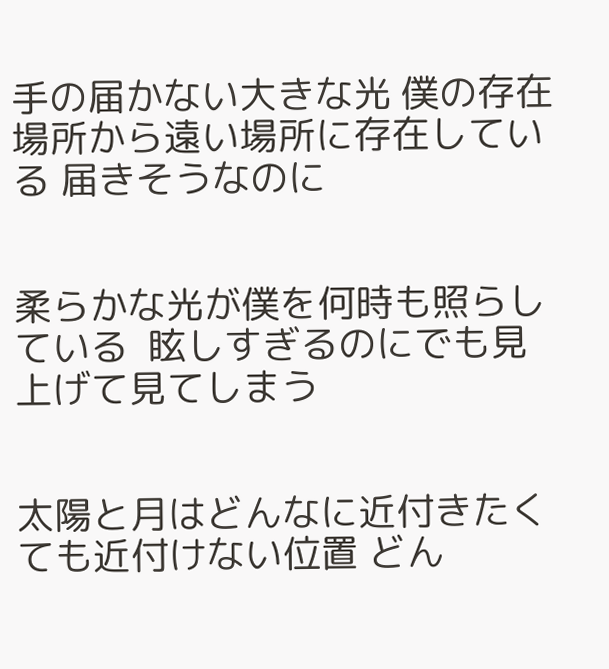手の届かない大きな光 僕の存在場所から遠い場所に存在している 届きそうなのに


柔らかな光が僕を何時も照らしている  眩しすぎるのにでも見上げて見てしまう


太陽と月はどんなに近付きたくても近付けない位置 どん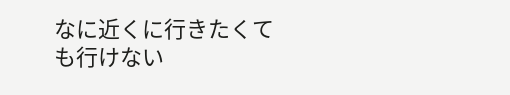なに近くに行きたくても行けない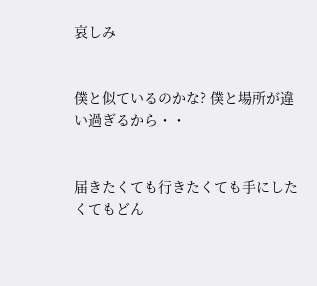哀しみ


僕と似ているのかな? 僕と場所が違い過ぎるから・・


届きたくても行きたくても手にしたくてもどん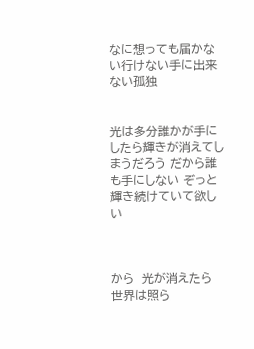なに想っても届かない行けない手に出来ない孤独


光は多分誰かが手にしたら輝きが消えてしまうだろう だから誰も手にしない ぞっと輝き続けていて欲しい



から  光が消えたら 世界は照ら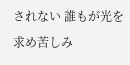されない 誰もが光を求め苦しみ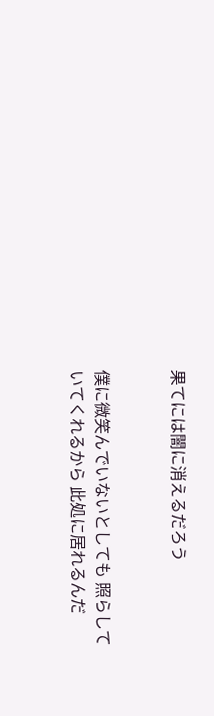果てには闇に消えるだろう


僕に微笑んでいないとしても 照らしていてくれるから 此処に居れるんだ